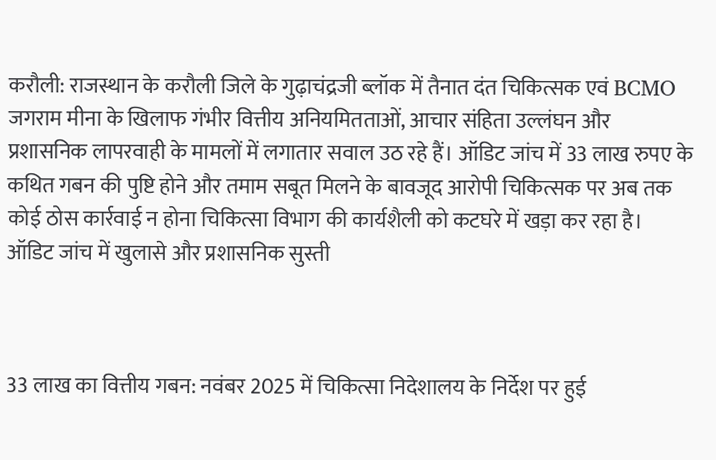करौली: राजस्थान के करौली जिले के गुढ़ाचंद्रजी ब्लॉक में तैनात दंत चिकित्सक एवं BCMO जगराम मीना के खिलाफ गंभीर वित्तीय अनियमितताओं, आचार संहिता उल्लंघन और प्रशासनिक लापरवाही के मामलों में लगातार सवाल उठ रहे हैं। ऑडिट जांच में 33 लाख रुपए के कथित गबन की पुष्टि होने और तमाम सबूत मिलने के बावजूद आरोपी चिकित्सक पर अब तक कोई ठोस कार्रवाई न होना चिकित्सा विभाग की कार्यशैली को कटघरे में खड़ा कर रहा है।
ऑडिट जांच में खुलासे और प्रशासनिक सुस्ती



33 लाख का वित्तीय गबन: नवंबर 2025 में चिकित्सा निदेशालय के निर्देश पर हुई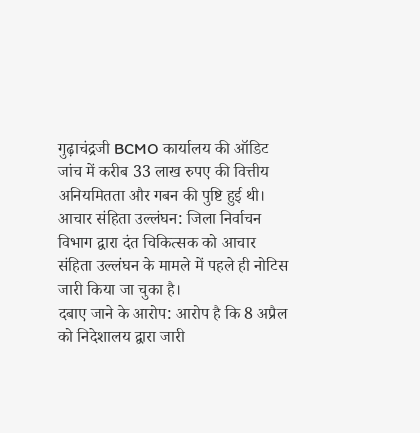गुढ़ाचंद्रजी BCMO कार्यालय की ऑडिट जांच में करीब 33 लाख रुपए की वित्तीय अनियमितता और गबन की पुष्टि हुई थी।
आचार संहिता उल्लंघन: जिला निर्वाचन विभाग द्वारा दंत चिकित्सक को आचार संहिता उल्लंघन के मामले में पहले ही नोटिस जारी किया जा चुका है।
दबाए जाने के आरोप: आरोप है कि 8 अप्रैल को निदेशालय द्वारा जारी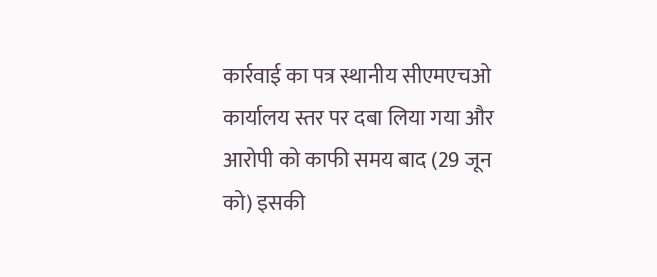कार्रवाई का पत्र स्थानीय सीएमएचओ कार्यालय स्तर पर दबा लिया गया और आरोपी को काफी समय बाद (29 जून को) इसकी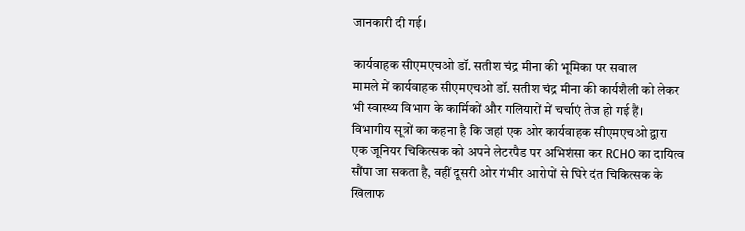जानकारी दी गई।

कार्यवाहक सीएमएचओ डॉ. सतीश चंद्र मीना की भूमिका पर सवाल
मामले में कार्यवाहक सीएमएचओ डॉ. सतीश चंद्र मीना की कार्यशैली को लेकर भी स्वास्थ्य विभाग के कार्मिकों और गलियारों में चर्चाएं तेज हो गई हैं।
विभागीय सूत्रों का कहना है कि जहां एक ओर कार्यवाहक सीएमएचओ द्वारा एक जूनियर चिकित्सक को अपने लेटरपैड पर अभिशंसा कर RCHO का दायित्व सौंपा जा सकता है, वहीं दूसरी ओर गंभीर आरोपों से घिरे दंत चिकित्सक के खिलाफ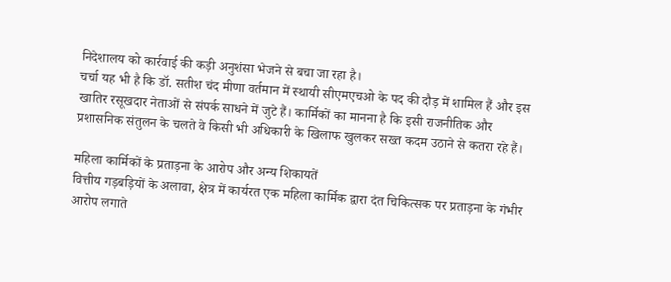निदेशालय को कार्रवाई की कड़ी अनुशंसा भेजने से बचा जा रहा है।
चर्चा यह भी है कि डॉ. सतीश चंद मीणा वर्तमान में स्थायी सीएमएचओ के पद की दौड़ में शामिल हैं और इस खातिर रसूखदार नेताओं से संपर्क साधने में जुटे हैं। कार्मिकों का मानना है कि इसी राजनीतिक और प्रशासनिक संतुलन के चलते वे किसी भी अधिकारी के खिलाफ खुलकर सख्त कदम उठाने से कतरा रहे हैं।

महिला कार्मिकों के प्रताड़ना के आरोप और अन्य शिकायतें
वित्तीय गड़बड़ियों के अलावा, क्षेत्र में कार्यरत एक महिला कार्मिक द्वारा दंत चिकित्सक पर प्रताड़ना के गंभीर आरोप लगाते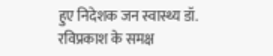हुए निदेशक जन स्वास्थ्य डॉ. रविप्रकाश के समक्ष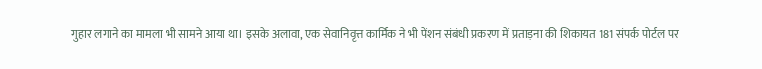गुहार लगाने का मामला भी सामने आया था। इसके अलावा, एक सेवानिवृत्त कार्मिक ने भी पेंशन संबंधी प्रकरण में प्रताड़ना की शिकायत 181 संपर्क पोर्टल पर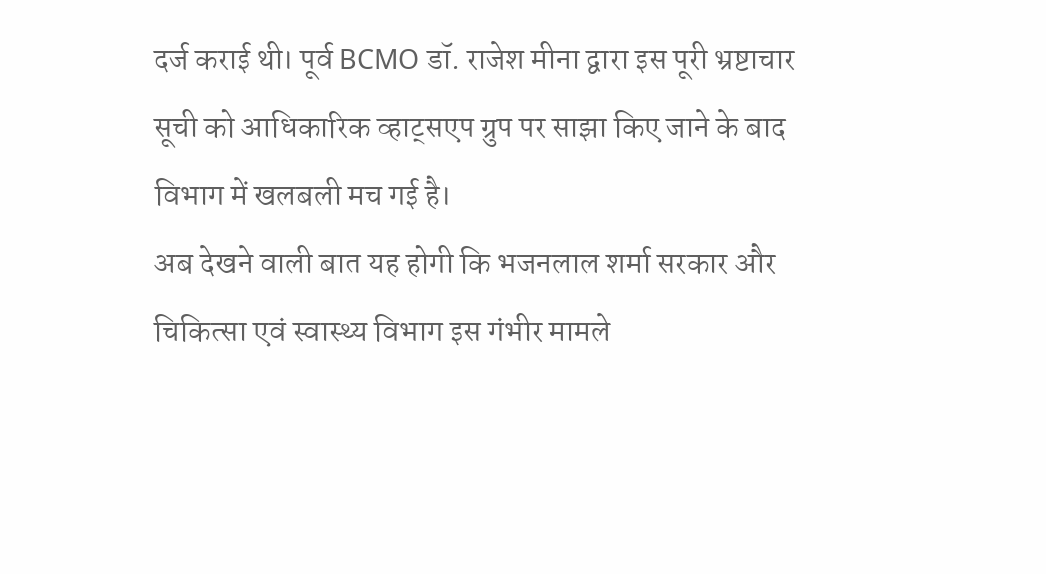दर्ज कराई थी। पूर्व BCMO डॉ. राजेश मीना द्वारा इस पूरी भ्रष्टाचार सूची को आधिकारिक व्हाट्सएप ग्रुप पर साझा किए जाने के बाद विभाग में खलबली मच गई है।
अब देखने वाली बात यह होगी कि भजनलाल शर्मा सरकार और चिकित्सा एवं स्वास्थ्य विभाग इस गंभीर मामले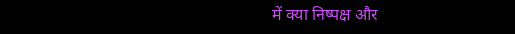में क्या निष्पक्ष और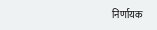निर्णायक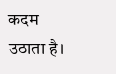कदम उठाता है।